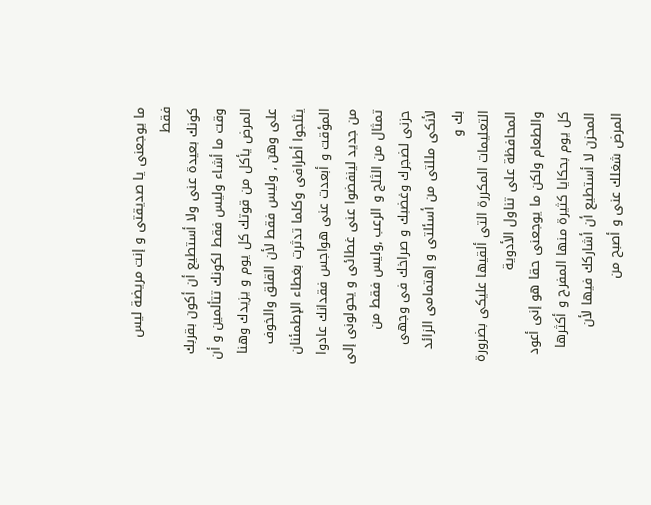ما يوجعنى يا صديقتى و إنت مريضة ليس فقط
كونك بعيدة عنى ولا أستطيع أن أكون بقربك وقت ما أشاء وليس فقط لكونك تتألمين و أن
المرض يأكل من قوتك كل يوم و يزيدك وهنا على وهن , وليس فقط لأن القلق والخوف
يثلجوا أطرافى وكلما تدثرت بغطاء الإطمئنان المؤقت و أبعدت عنى هواجس فقدانك عادوا
من جديد لينفضوا عنى غطائى و يحولونى إلى تمثال من الثلج و الرعب ,وليس فقط من
حزنى لضجرك وغضبك و صراخك فى وجهى لأنكى مللتى من أسئلتى و إهتمامى الزائد بك و
التعليمات المكررة التى ألقيها عليكى بضرورة المحافظة على تناول الأدوية
والطعام ولكن ما يوجعنى حقا هو إنى أعود
كل يوم بحكايا كثيرة منها المفرح و أكثرها المحزن لا أستطيع أن أشاركك فيها لأن
المرض شغلك عنى و أصبح من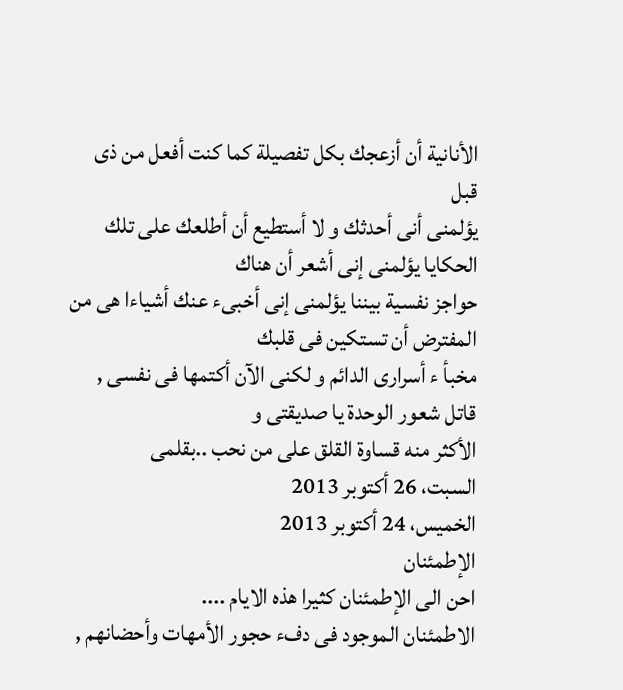الأنانية أن أزعجك بكل تفصيلة كما كنت أفعل من ذى قبل
يؤلمنى أنى أحدثك و لا أستطيع أن أطلعك على تلك الحكايا يؤلمنى إنى أشعر أن هناك
حواجز نفسية بيننا يؤلمنى إنى أخبىء عنك أشياءا هى من المفترض أن تستكين فى قلبك
مخبأ ء أسرارى الدائم و لكنى الآن أكتمها فى نفسى , قاتل شعور الوحدة يا صديقتى و
الأكثر منه قساوة القلق على من نحب ..بقلمى
السبت، 26 أكتوبر 2013
الخميس، 24 أكتوبر 2013
الإطمئنان
احن الى الإطمئنان كثيرا هذه الايام ....
الاطمئنان الموجود فى دفء حجور الأمهات وأحضانهم ,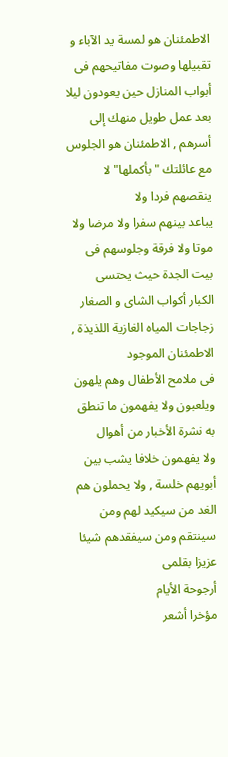الاطمئنان هو لمسة يد الآباء و
تقبيلها وصوت مفاتيحهم فى أبواب المنازل حين يعودون ليلا بعد عمل طويل منهك إلى
أسرهم , الاطمئنان هو الجلوس مع عائلتك " بأكملها" لا ينقصهم فردا ولا
يباعد بينهم سفرا ولا مرضا ولا موتا ولا فرقة وجلوسهم فى بيت الجدة حيث يحتسى
الكبار أكواب الشاى و الصغار زجاجات المياه الغازية اللذيذة , الاطمئنان الموجود
فى ملامح الأطفال وهم يلهون ويلعبون ولا يفهمون ما تنطق به نشرة الأخبار من أهوال
ولا يفهمون خلافا يشب بين أبويهم خلسة , ولا يحملون هم الغد من سيكيد لهم ومن
سينتقم ومن سيفقدهم شيئا عزيزا بقلمى
أرجوحة الأيام
مؤخرا أشعر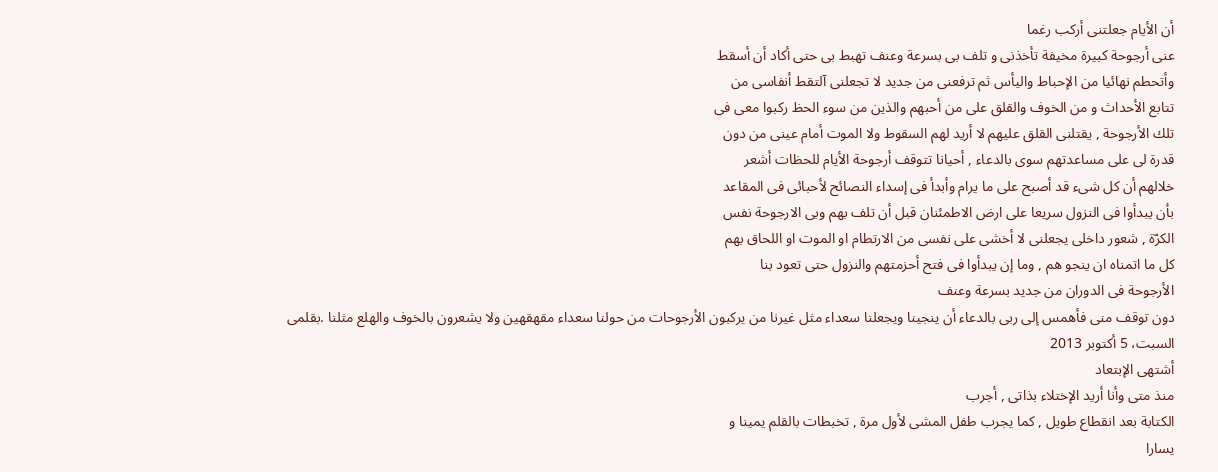أن الأيام جعلتنى أركب رغما
عنى أرجوحة كبيرة مخيفة تأخذنى و تلف بى بسرعة وعنف تهبط بى حتى أكاد أن أسقط
وأتحطم نهائيا من الإحباط واليأس ثم ترفعنى من جديد لا تجعلنى آلتقط أنفاسى من
تتابع الأحداث و من الخوف والقلق على من أحبهم والذين من سوء الحظ ركبوا معى فى
تلك الأرجوحة , يقتلنى القلق عليهم لا أريد لهم السقوط ولا الموت أمام عينى من دون
قدرة لى على مساعدتهم سوى بالدعاء , أحيانا تتوقف أرجوحة الأيام للحظات أشعر
خلالهم أن كل شىء قد أصبح على ما يرام وأبدأ فى إسداء النصائح لأحبائى فى المقاعد
بأن يبدأوا فى النزول سريعا على ارض الاطمئنان قبل أن تلف بهم وبى الارجوحة نفس
الكرّة , شعور داخلى يجعلنى لا أخشى على نفسى من الارتطام او الموت او اللحاق بهم
كل ما اتمناه ان ينجو هم , وما إن يبدأوا فى فتح أحزمتهم والنزول حتى تعود بنا
الأرجوحة فى الدوران من جديد بسرعة وعنف
دون توقف منى فأهمس إلى ربى بالدعاء أن ينجينا ويجعلنا سعداء مثل غيرنا من يركبون الأرجوحات من حولنا سعداء مقهقهين ولا يشعرون بالخوف والهلع مثلنا .بقلمى
السبت، 5 أكتوبر 2013
أشتهى الإبتعاد
منذ متى وأنا أريد الإختلاء بذاتى , أجرب
الكتابة بعد انقطاع طويل , كما يجرب طفل المشى لأول مرة , تخبطات بالقلم يمينا و
يسارا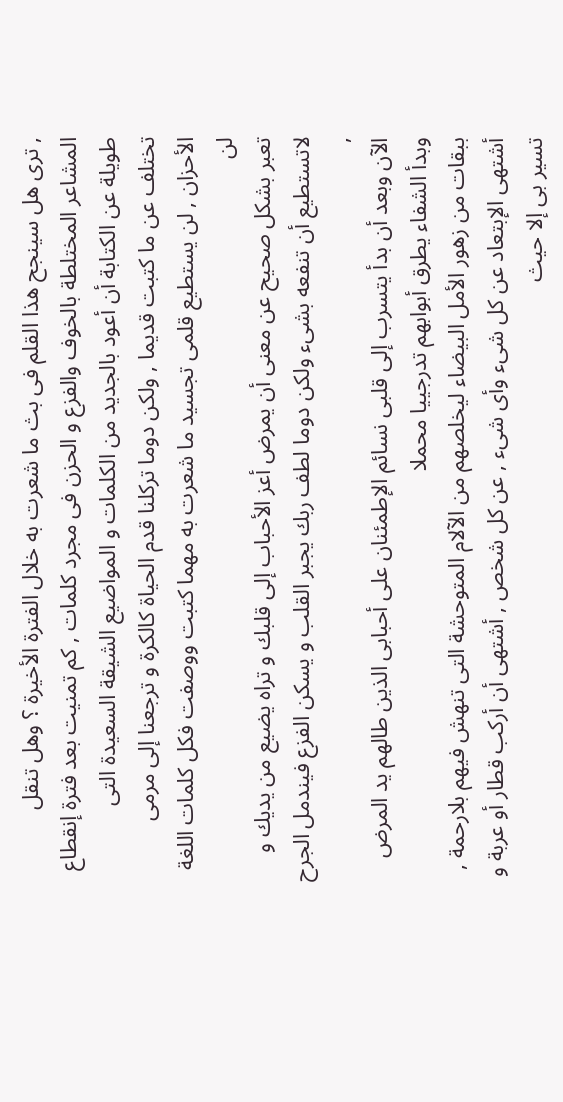, ترى هل سينجح هذا القلم فى بث ما شعرت به خلال الفترة الأخيرة ؟ وهل تنقل
المشاعر المختلطة بالخوف والفزع و الحزن فى مجرد كلمات , كم تمنيت بعد فترة إنقطاع
طويلة عن الكتابة أن أعود بالجديد من الكلمات و المواضيع الشيقة السعيدة التى
تختلف عن ما كتبت قديما , ولكن دوما تركلنا قدم الحياة كالكرة و ترجعنا إلى مرمى
الأحزان , لن يستطيع قلمى تجسيد ما شعرت به مهما كتبت ووصفت فكل كلمات اللغة لن
تعبر بشكل صحيح عن معنى أن يمرض أعز الأحباب إلى قلبك و تراه يضيع من يديك و
لاتستطيع أن تنفعه بشىء ولكن دوما لطف ربك يجبر القلب و يسكن الفزع فيندمل الجرح ,
الآن وبعد أن بدأ يتسرب إلى قلبى نسائم الإطمئنان على أحبابى الذين طالهم يد المرض
وبدأ الشفاء يطرق أبوابهم تدرجييا محملا
ببقات من زهور الأمل البيضاء ليخلصهم من الآلام المتوحشة التى تنهش فيهم بلارحمة ,
أشتهى الإبتعاد عن كل شىء وأى شىء , عن كل شخص , أشتهى أن أركب قطار أو عربة و
تسير بى إلا حيث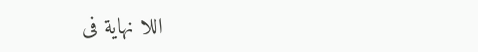اللا نهاية فى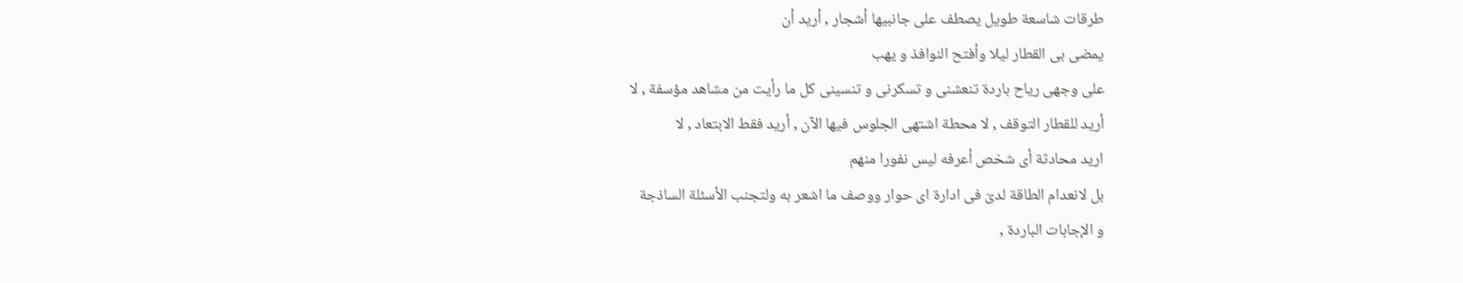طرقات شاسعة طويل يصطف على جانبيها أشجار , أريد أن
يمضى بى القطار ليلا وأفتح النوافذ و يهب
على وجهى رياح باردة تنعشنى و تسكرنى و تنسينى كل ما رأيت من مشاهد مؤسفة , لا
أريد للقطار التوقف , لا محطة اشتهى الجلوس فيها الآن , أريد فقط الابتعاد , لا
اريد محادثة أى شخص أعرفه ليس نفورا منهم
بل لانعدام الطاقة لدىّ فى ادارة اى حوار ووصف ما اشعر به ولتجنب الأسئلة الساذجة
و الإجابات الباردة ,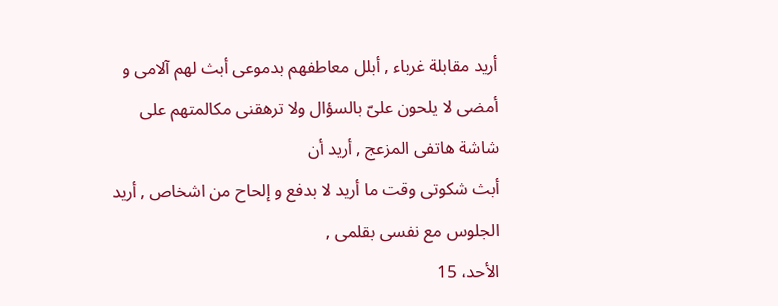أريد مقابلة غرباء , أبلل معاطفهم بدموعى أبث لهم آلامى و
أمضى لا يلحون علىّ بالسؤال ولا ترهقنى مكالمتهم على شاشة هاتفى المزعج , أريد أن
أبث شكوتى وقت ما أريد لا بدفع و إلحاح من اشخاص , أريد الجلوس مع نفسى بقلمى ,
الأحد، 15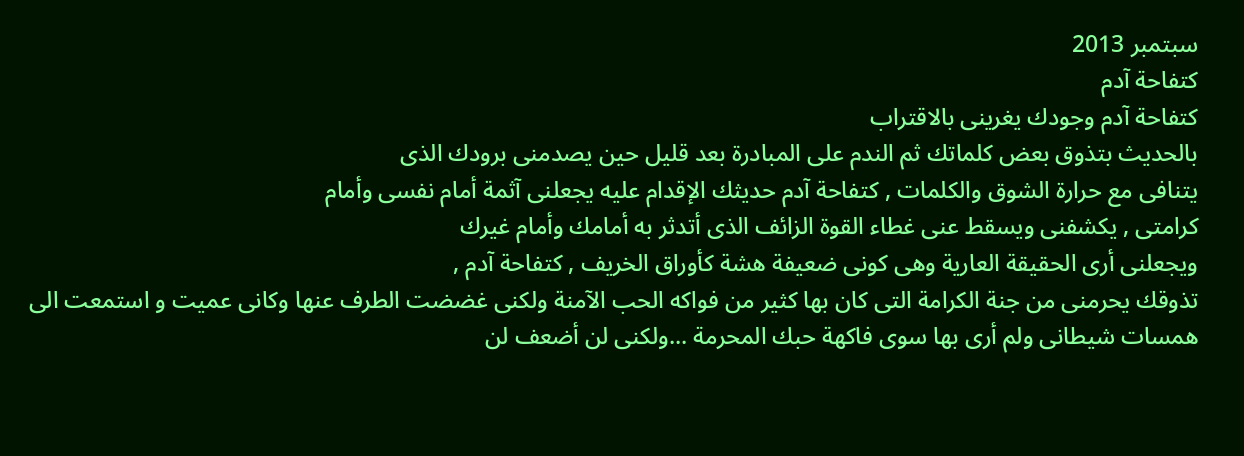سبتمبر 2013
كتفاحة آدم
كتفاحة آدم وجودك يغرينى بالاقتراب
بالحديث بتذوق بعض كلماتك ثم الندم على المبادرة بعد قليل حين يصدمنى برودك الذى
يتنافى مع حرارة الشوق والكلمات , كتفاحة آدم حديثك الإقدام عليه يجعلنى آثمة أمام نفسى وأمام
كرامتى , يكشفنى ويسقط عنى غطاء القوة الزائف الذى أتدثر به أمامك وأمام غيرك
ويجعلنى أرى الحقيقة العارية وهى كونى ضعيفة هشة كأوراق الخريف , كتفاحة آدم ,
تذوقك يحرمنى من جنة الكرامة التى كان بها كثير من فواكه الحب الآمنة ولكنى غضضت الطرف عنها وكانى عميت و استمعت الى
همسات شيطانى ولم أرى بها سوى فاكهة حبك المحرمة ...ولكنى لن أضعف لن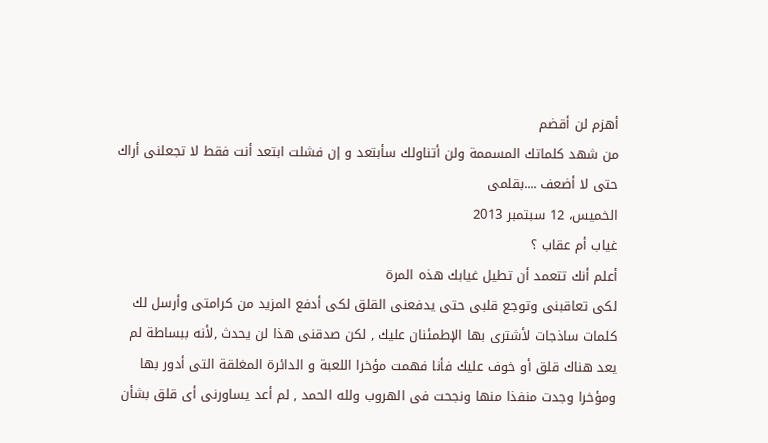أهزم لن أقضم
من شهد كلماتك المسممة ولن أتناولك سأبتعد و إن فشلت ابتعد أنت فقط لا تجعلنى أراك
حتى لا أضعف ....بقلمى
الخميس، 12 سبتمبر 2013
غياب أم عقاب ؟
أعلم أنك تتعمد أن تطيل غيابك هذه المرة
لكى تعاقبنى وتوجع قلبى حتى يدفعنى القلق لكى أدفع المزيد من كرامتى وأرسل لك
كلمات ساذجات لأشترى بها الإطمئنان عليك , لكن صدقنى هذا لن يحدث ,لأنه ببساطة لم
يعد هناك قلق أو خوف عليك فأنا فهمت مؤخرا اللعبة و الدائرة المغلقة التى أدور بها
ومؤخرا وجدت منفذا منها ونجحت فى الهروب ولله الحمد , لم أعد يساورنى أى قلق بشأن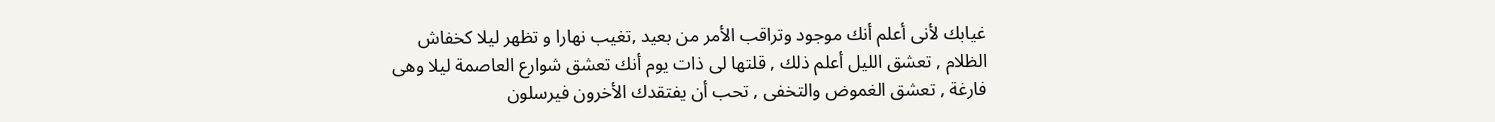غيابك لأنى أعلم أنك موجود وتراقب الأمر من بعيد ,تغيب نهارا و تظهر ليلا كخفاش
الظلام , تعشق الليل أعلم ذلك , قلتها لى ذات يوم أنك تعشق شوارع العاصمة ليلا وهى
فارغة , تعشق الغموض والتخفى , تحب أن يفتقدك الأخرون فيرسلون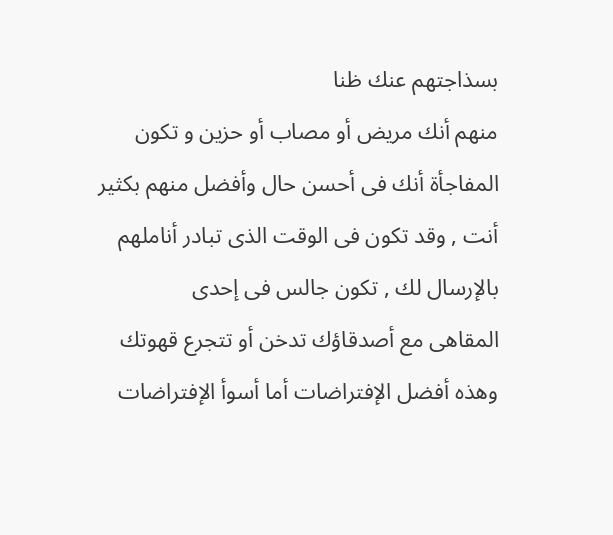بسذاجتهم عنك ظنا
منهم أنك مريض أو مصاب أو حزين و تكون المفاجأة أنك فى أحسن حال وأفضل منهم بكثير
أنت , وقد تكون فى الوقت الذى تبادر أناملهم بالإرسال لك , تكون جالس فى إحدى
المقاهى مع أصدقاؤك تدخن أو تتجرع قهوتك وهذه أفضل الإفتراضات أما أسوأ الإفتراضات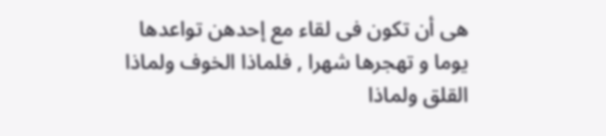هى أن تكون فى لقاء مع إحدهن تواعدها يوما و تهجرها شهرا , فلماذا الخوف ولماذا
القلق ولماذا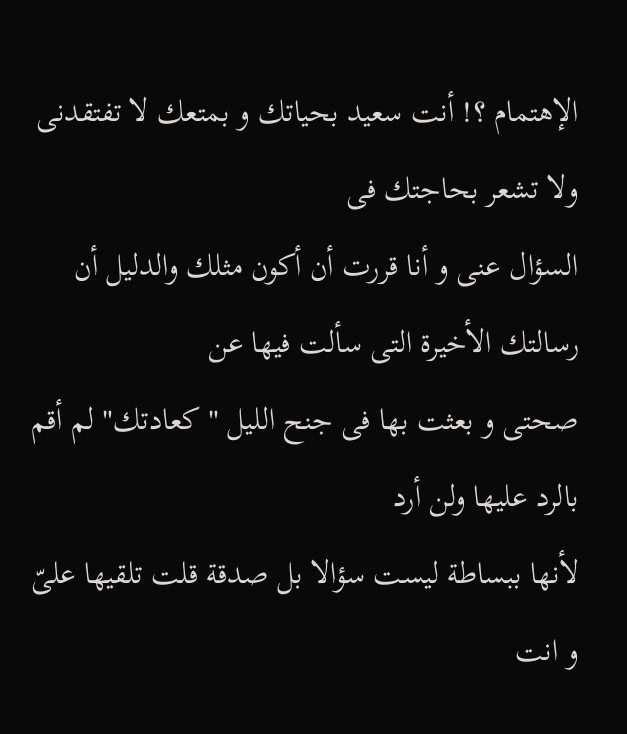الإهتمام ؟! أنت سعيد بحياتك و بمتعك لا تفتقدنى ولا تشعر بحاجتك فى
السؤال عنى و أنا قررت أن أكون مثلك والدليل أن رسالتك الأخيرة التى سألت فيها عن
صحتى و بعثت بها فى جنح الليل " كعادتك" لم أقم بالرد عليها ولن أرد
لأنها ببساطة ليست سؤالا بل صدقة قلت تلقيها علىّ و انت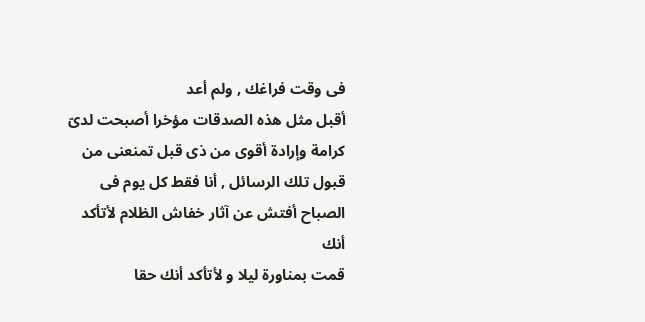فى وقت فراغك , ولم أعد
أقبل مثل هذه الصدقات مؤخرا أصبحت لدىّ كرامة وإرادة أقوى من ذى قبل تمنعنى من
قبول تلك الرسائل , أنا فقط كل يوم فى الصباح أفتش عن آثار خفاش الظلام لأتأكد أنك
قمت بمناورة ليلا و لأتأكد أنك حقا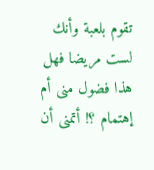تقوم بلعبة وأنك لست مريضا فهل هذا فضول منى أم
إهتمام ؟! أتمنى أن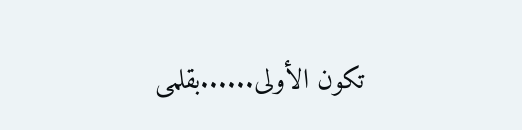تكون الأولى......بقلمى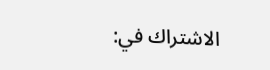الاشتراك في: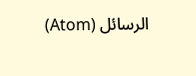الرسائل (Atom)